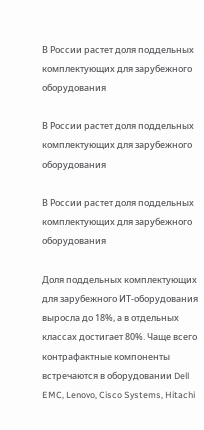В России растет доля поддельных комплектующих для зарубежного оборудования

В России растет доля поддельных комплектующих для зарубежного оборудования

В России растет доля поддельных комплектующих для зарубежного оборудования

Доля поддельных комплектующих для зарубежного ИТ-оборудования выросла до 18%, а в отдельных классах достигает 80%. Чаще всего контрафактные компоненты встречаются в оборудовании Dell EMC, Lenovo, Cisco Systems, Hitachi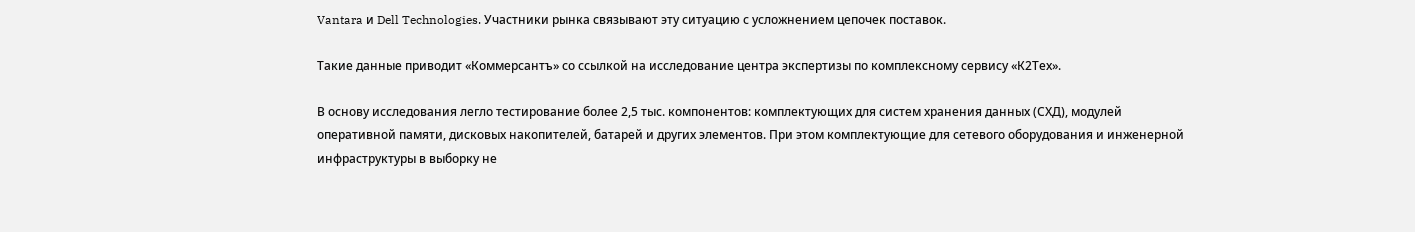Vantara и Dell Technologies. Участники рынка связывают эту ситуацию с усложнением цепочек поставок.

Такие данные приводит «Коммерсантъ» со ссылкой на исследование центра экспертизы по комплексному сервису «К2Тех».

В основу исследования легло тестирование более 2,5 тыс. компонентов: комплектующих для систем хранения данных (СХД), модулей оперативной памяти, дисковых накопителей, батарей и других элементов. При этом комплектующие для сетевого оборудования и инженерной инфраструктуры в выборку не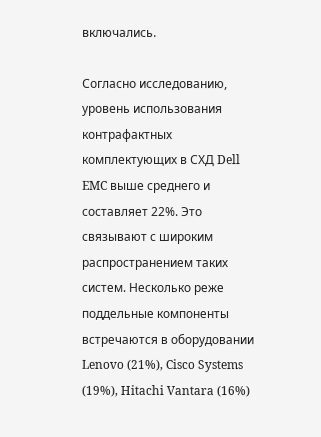включались.

Согласно исследованию, уровень использования контрафактных комплектующих в СХД Dell EMC выше среднего и составляет 22%. Это связывают с широким распространением таких систем. Несколько реже поддельные компоненты встречаются в оборудовании Lenovo (21%), Cisco Systems (19%), Hitachi Vantara (16%)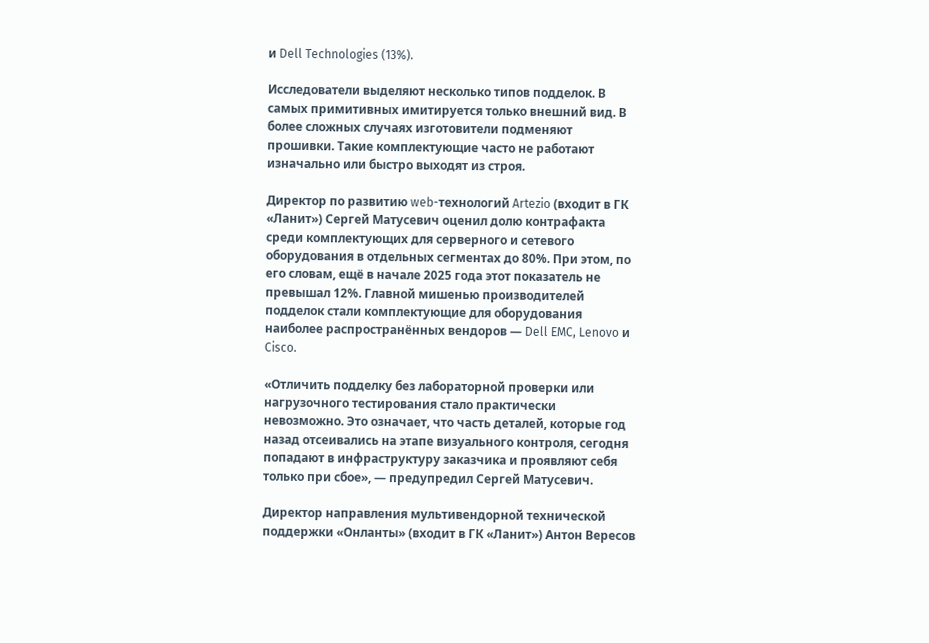и Dell Technologies (13%).

Исследователи выделяют несколько типов подделок. В самых примитивных имитируется только внешний вид. В более сложных случаях изготовители подменяют прошивки. Такие комплектующие часто не работают изначально или быстро выходят из строя.

Директор по развитию web-технологий Artezio (входит в ГК «Ланит») Сергей Матусевич оценил долю контрафакта среди комплектующих для серверного и сетевого оборудования в отдельных сегментах до 80%. При этом, по его словам, ещё в начале 2025 года этот показатель не превышал 12%. Главной мишенью производителей подделок стали комплектующие для оборудования наиболее распространённых вендоров — Dell EMC, Lenovo и Cisco.

«Отличить подделку без лабораторной проверки или нагрузочного тестирования стало практически невозможно. Это означает, что часть деталей, которые год назад отсеивались на этапе визуального контроля, сегодня попадают в инфраструктуру заказчика и проявляют себя только при сбое», — предупредил Сергей Матусевич.

Директор направления мультивендорной технической поддержки «Онланты» (входит в ГК «Ланит») Антон Вересов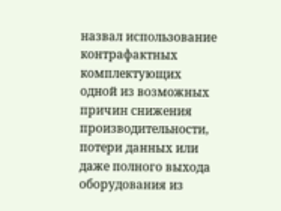назвал использование контрафактных комплектующих одной из возможных причин снижения производительности, потери данных или даже полного выхода оборудования из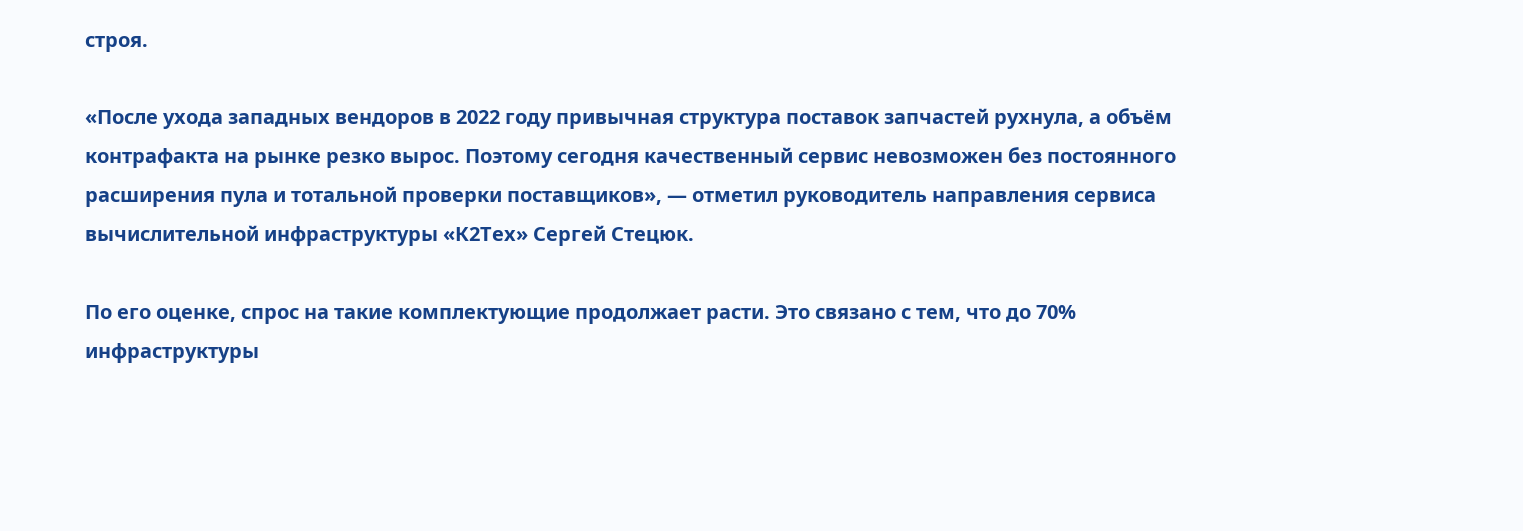строя.

«После ухода западных вендоров в 2022 году привычная структура поставок запчастей рухнула, а объём контрафакта на рынке резко вырос. Поэтому сегодня качественный сервис невозможен без постоянного расширения пула и тотальной проверки поставщиков», — отметил руководитель направления сервиса вычислительной инфраструктуры «К2Тех» Сергей Стецюк.

По его оценке, спрос на такие комплектующие продолжает расти. Это связано с тем, что до 70% инфраструктуры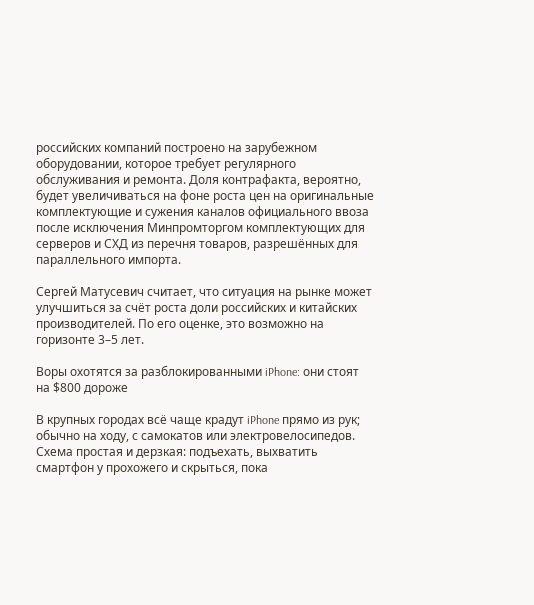российских компаний построено на зарубежном оборудовании, которое требует регулярного обслуживания и ремонта. Доля контрафакта, вероятно, будет увеличиваться на фоне роста цен на оригинальные комплектующие и сужения каналов официального ввоза после исключения Минпромторгом комплектующих для серверов и СХД из перечня товаров, разрешённых для параллельного импорта.

Сергей Матусевич считает, что ситуация на рынке может улучшиться за счёт роста доли российских и китайских производителей. По его оценке, это возможно на горизонте 3–5 лет.

Воры охотятся за разблокированными iPhone: они стоят на $800 дороже

В крупных городах всё чаще крадут iPhone прямо из рук; обычно на ходу, с самокатов или электровелосипедов. Схема простая и дерзкая: подъехать, выхватить смартфон у прохожего и скрыться, пока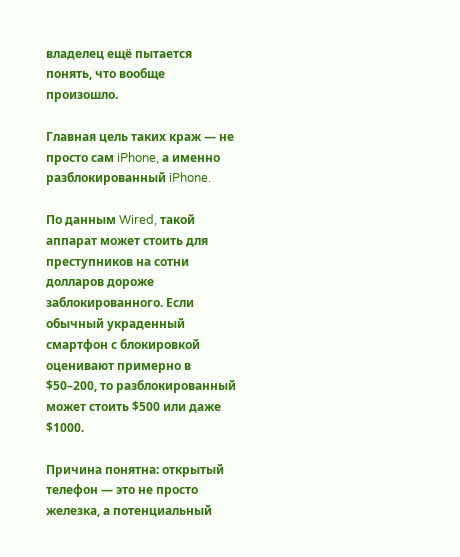владелец ещё пытается понять, что вообще произошло.

Главная цель таких краж — не просто сам iPhone, а именно разблокированный iPhone.

По данным Wired, такой аппарат может стоить для преступников на сотни долларов дороже заблокированного. Если обычный украденный смартфон с блокировкой оценивают примерно в $50–200, то разблокированный может стоить $500 или даже $1000.

Причина понятна: открытый телефон — это не просто железка, а потенциальный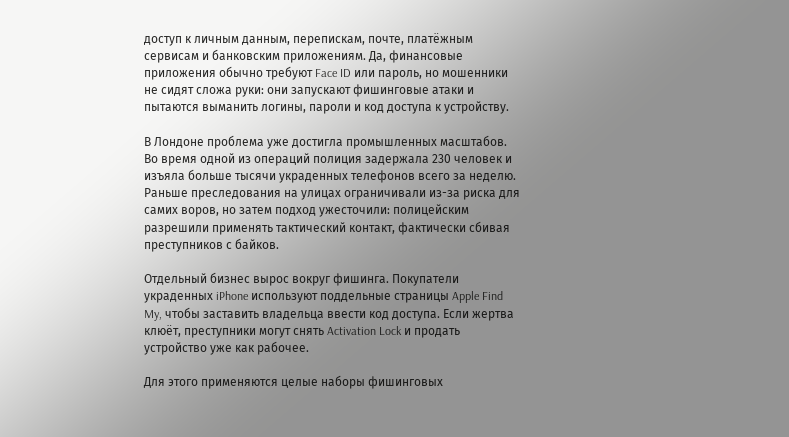доступ к личным данным, перепискам, почте, платёжным сервисам и банковским приложениям. Да, финансовые приложения обычно требуют Face ID или пароль, но мошенники не сидят сложа руки: они запускают фишинговые атаки и пытаются выманить логины, пароли и код доступа к устройству.

В Лондоне проблема уже достигла промышленных масштабов. Во время одной из операций полиция задержала 230 человек и изъяла больше тысячи украденных телефонов всего за неделю. Раньше преследования на улицах ограничивали из-за риска для самих воров, но затем подход ужесточили: полицейским разрешили применять тактический контакт, фактически сбивая преступников с байков.

Отдельный бизнес вырос вокруг фишинга. Покупатели украденных iPhone используют поддельные страницы Apple Find My, чтобы заставить владельца ввести код доступа. Если жертва клюёт, преступники могут снять Activation Lock и продать устройство уже как рабочее.

Для этого применяются целые наборы фишинговых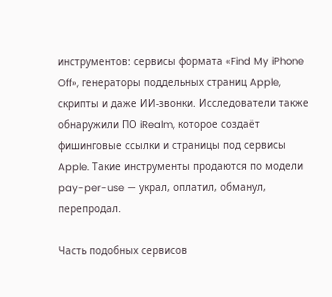инструментов: сервисы формата «Find My iPhone Off», генераторы поддельных страниц Apple, скрипты и даже ИИ-звонки. Исследователи также обнаружили ПО iRealm, которое создаёт фишинговые ссылки и страницы под сервисы Apple. Такие инструменты продаются по модели pay-per-use — украл, оплатил, обманул, перепродал.

Часть подобных сервисов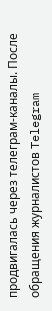продвигалась через телеграм-каналы. После обращения журналистов Telegram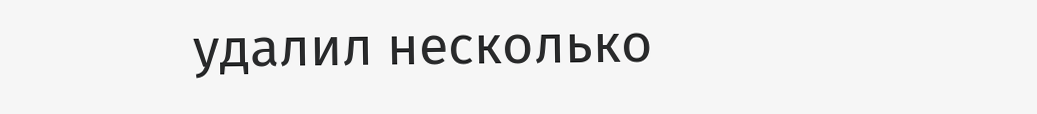удалил несколько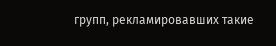групп, рекламировавших такие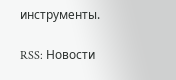инструменты.

RSS: Новости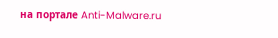на портале Anti-Malware.ru